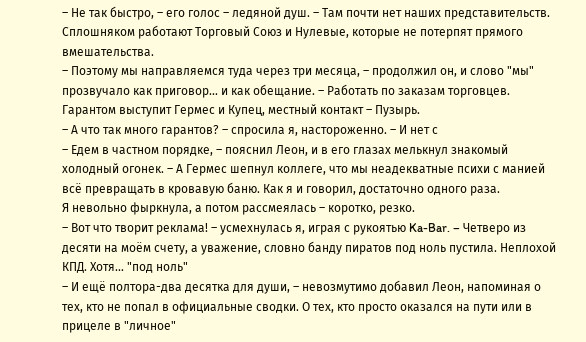– Не так быстро, – его голос – ледяной душ. – Там почти нет наших представительств. Сплошняком работают Торговый Союз и Нулевые, которые не потерпят прямого вмешательства.
– Поэтому мы направляемся туда через три месяца, – продолжил он, и слово "мы" прозвучало как приговор... и как обещание. – Работать по заказам торговцев. Гарантом выступит Гермес и Купец, местный контакт – Пузырь.
– А что так много гарантов? – спросила я, настороженно. – И нет с
– Едем в частном порядке, – пояснил Леон, и в его глазах мелькнул знакомый холодный огонек. – А Гермес шепнул коллеге, что мы неадекватные психи с манией всё превращать в кровавую баню. Как я и говорил, достаточно одного раза.
Я невольно фыркнула, а потом рассмеялась – коротко, резко.
– Вот что творит реклама! – усмехнулась я, играя с рукоятью Ka-Bar. – Четверо из десяти на моём счету, а уважение, словно банду пиратов под ноль пустила. Неплохой КПД. Хотя... "под ноль"
– И ещё полтора-два десятка для души, – невозмутимо добавил Леон, напоминая о тех, кто не попал в официальные сводки. О тех, кто просто оказался на пути или в прицеле в "личное"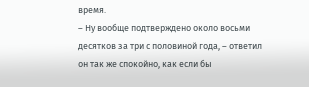время.
– Ну вообще подтверждено около восьми десятков за три с половиной года, – ответил он так же спокойно, как если бы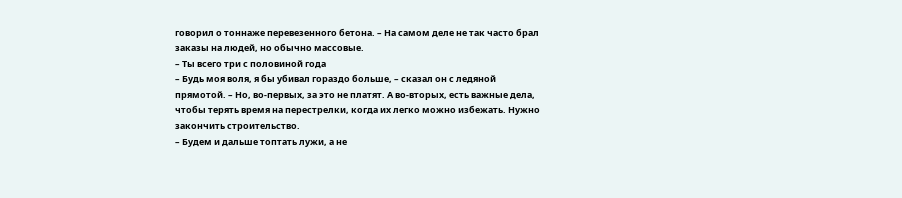говорил о тоннаже перевезенного бетона. – На самом деле не так часто брал заказы на людей, но обычно массовые.
– Ты всего три с половиной года
– Будь моя воля, я бы убивал гораздо больше, – сказал он с ледяной прямотой. – Но, во-первых, за это не платят. А во-вторых, есть важные дела, чтобы терять время на перестрелки, когда их легко можно избежать. Нужно закончить строительство.
– Будем и дальше топтать лужи, а не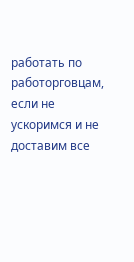работать по работорговцам, если не ускоримся и не доставим все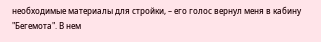необходимые материалы для стройки, – его голос вернул меня в кабину "Бегемота". В нем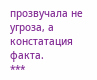прозвучала не угроза, а констатация факта.
***